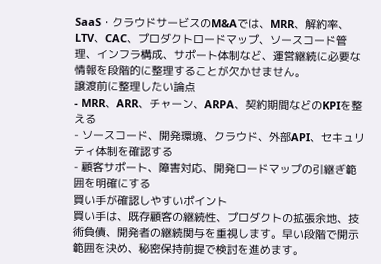SaaS・クラウドサービスのM&Aでは、MRR、解約率、LTV、CAC、プロダクトロードマップ、ソースコード管理、インフラ構成、サポート体制など、運営継続に必要な情報を段階的に整理することが欠かせません。
譲渡前に整理したい論点
- MRR、ARR、チャーン、ARPA、契約期間などのKPIを整える
- ソースコード、開発環境、クラウド、外部API、セキュリティ体制を確認する
- 顧客サポート、障害対応、開発ロードマップの引継ぎ範囲を明確にする
買い手が確認しやすいポイント
買い手は、既存顧客の継続性、プロダクトの拡張余地、技術負債、開発者の継続関与を重視します。早い段階で開示範囲を決め、秘密保持前提で検討を進めます。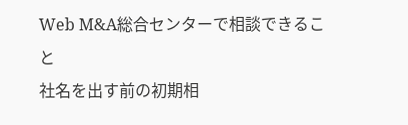Web M&A総合センターで相談できること
社名を出す前の初期相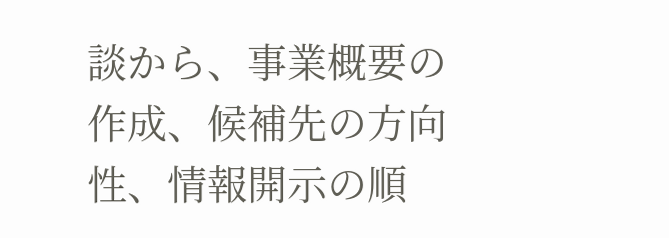談から、事業概要の作成、候補先の方向性、情報開示の順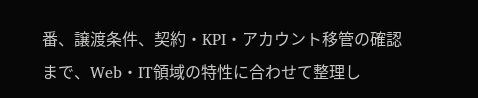番、譲渡条件、契約・KPI・アカウント移管の確認まで、Web・IT領域の特性に合わせて整理し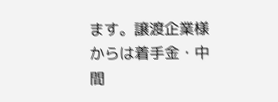ます。譲渡企業様からは着手金・中間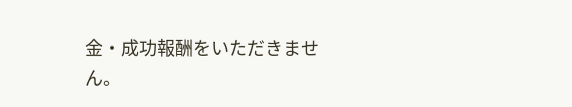金・成功報酬をいただきません。